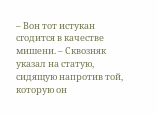– Вон тот истукан сгодится в качестве мишени. – Сквозняк указал на статую, сидящую напротив той, которую он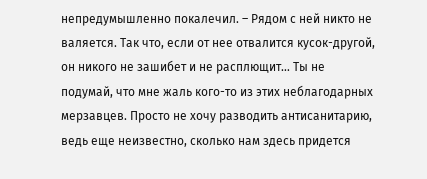непредумышленно покалечил. – Рядом с ней никто не валяется. Так что, если от нее отвалится кусок-другой, он никого не зашибет и не расплющит… Ты не подумай, что мне жаль кого-то из этих неблагодарных мерзавцев. Просто не хочу разводить антисанитарию, ведь еще неизвестно, сколько нам здесь придется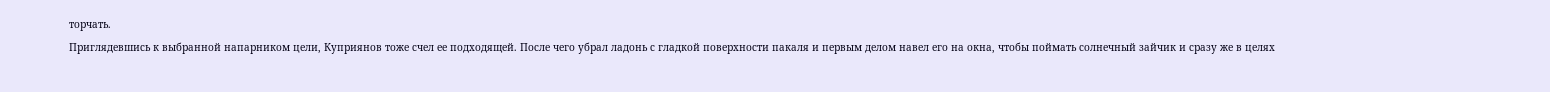торчать.
Приглядевшись к выбранной напарником цели, Куприянов тоже счел ее подходящей. После чего убрал ладонь с гладкой поверхности пакаля и первым делом навел его на окна, чтобы поймать солнечный зайчик и сразу же в целях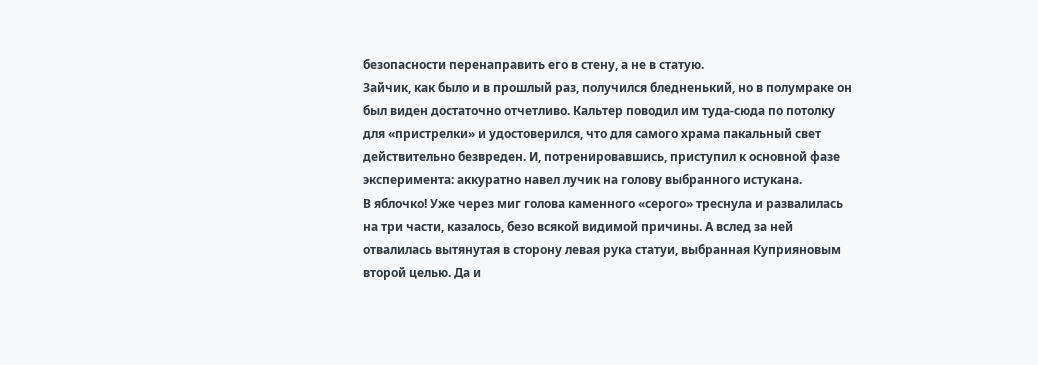безопасности перенаправить его в стену, а не в статую.
Зайчик, как было и в прошлый раз, получился бледненький, но в полумраке он был виден достаточно отчетливо. Кальтер поводил им туда-сюда по потолку для «пристрелки» и удостоверился, что для самого храма пакальный свет действительно безвреден. И, потренировавшись, приступил к основной фазе эксперимента: аккуратно навел лучик на голову выбранного истукана.
В яблочко! Уже через миг голова каменного «серого» треснула и развалилась на три части, казалось, безо всякой видимой причины. А вслед за ней отвалилась вытянутая в сторону левая рука статуи, выбранная Куприяновым второй целью. Да и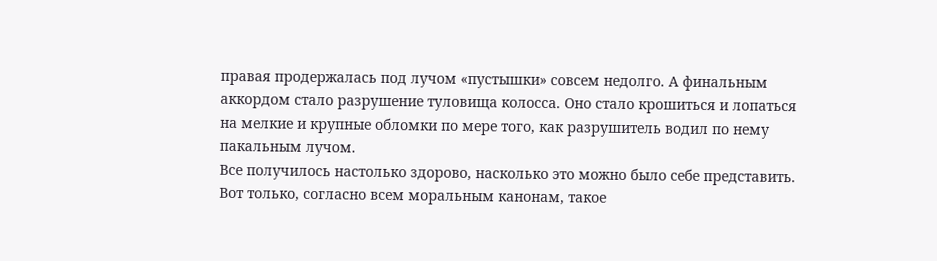правая продержалась под лучом «пустышки» совсем недолго. А финальным аккордом стало разрушение туловища колосса. Оно стало крошиться и лопаться на мелкие и крупные обломки по мере того, как разрушитель водил по нему пакальным лучом.
Все получилось настолько здорово, насколько это можно было себе представить. Вот только, согласно всем моральным канонам, такое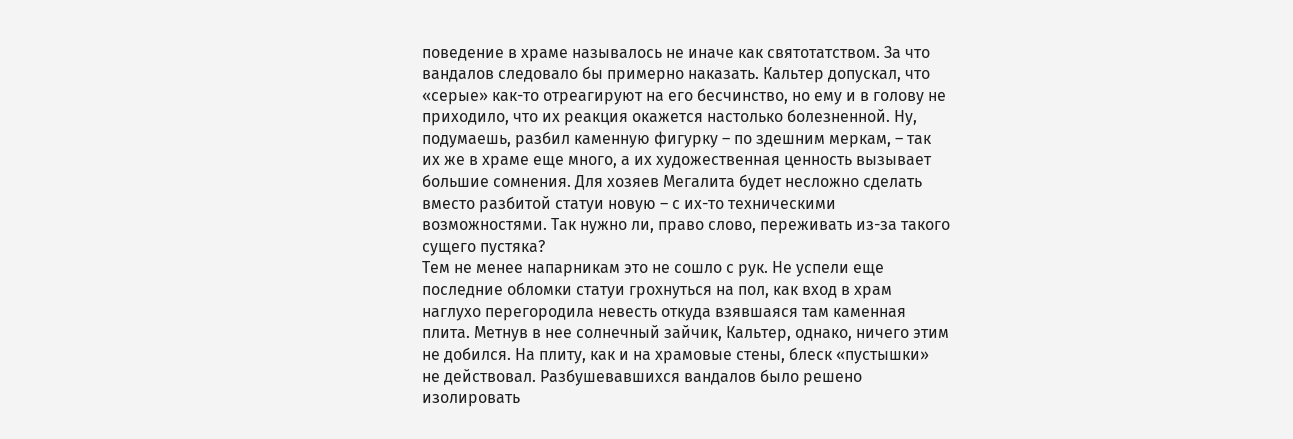поведение в храме называлось не иначе как святотатством. За что вандалов следовало бы примерно наказать. Кальтер допускал, что «серые» как-то отреагируют на его бесчинство, но ему и в голову не приходило, что их реакция окажется настолько болезненной. Ну, подумаешь, разбил каменную фигурку – по здешним меркам, – так их же в храме еще много, а их художественная ценность вызывает большие сомнения. Для хозяев Мегалита будет несложно сделать вместо разбитой статуи новую – с их-то техническими возможностями. Так нужно ли, право слово, переживать из-за такого сущего пустяка?
Тем не менее напарникам это не сошло с рук. Не успели еще последние обломки статуи грохнуться на пол, как вход в храм наглухо перегородила невесть откуда взявшаяся там каменная плита. Метнув в нее солнечный зайчик, Кальтер, однако, ничего этим не добился. На плиту, как и на храмовые стены, блеск «пустышки» не действовал. Разбушевавшихся вандалов было решено изолировать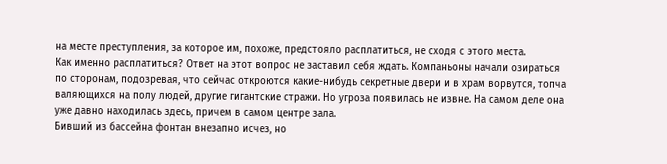на месте преступления, за которое им, похоже, предстояло расплатиться, не сходя с этого места.
Как именно расплатиться? Ответ на этот вопрос не заставил себя ждать. Компаньоны начали озираться по сторонам, подозревая, что сейчас откроются какие-нибудь секретные двери и в храм ворвутся, топча валяющихся на полу людей, другие гигантские стражи. Но угроза появилась не извне. На самом деле она уже давно находилась здесь, причем в самом центре зала.
Бивший из бассейна фонтан внезапно исчез, но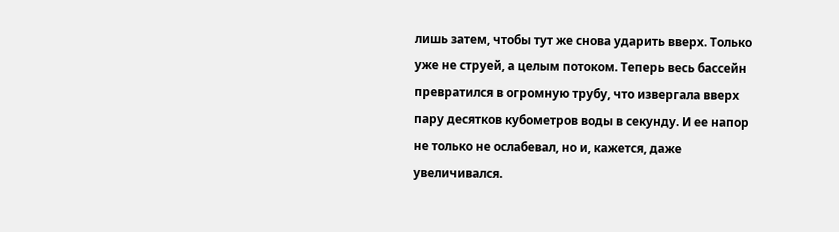лишь затем, чтобы тут же снова ударить вверх. Только уже не струей, а целым потоком. Теперь весь бассейн превратился в огромную трубу, что извергала вверх пару десятков кубометров воды в секунду. И ее напор не только не ослабевал, но и, кажется, даже увеличивался.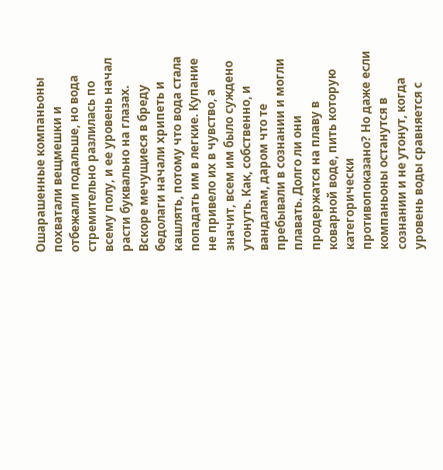Ошарашенные компаньоны похватали вещмешки и отбежали подальше, но вода стремительно разлилась по всему полу, и ее уровень начал расти буквально на глазах. Вскоре мечущиеся в бреду бедолаги начали хрипеть и кашлять, потому что вода стала попадать им в легкие. Купание не привело их в чувство, а значит, всем им было суждено утонуть. Как, собственно, и вандалам, даром что те пребывали в сознании и могли плавать. Долго ли они продержатся на плаву в коварной воде, пить которую категорически противопоказано? Но даже если компаньоны останутся в сознании и не утонут, когда уровень воды сравняется с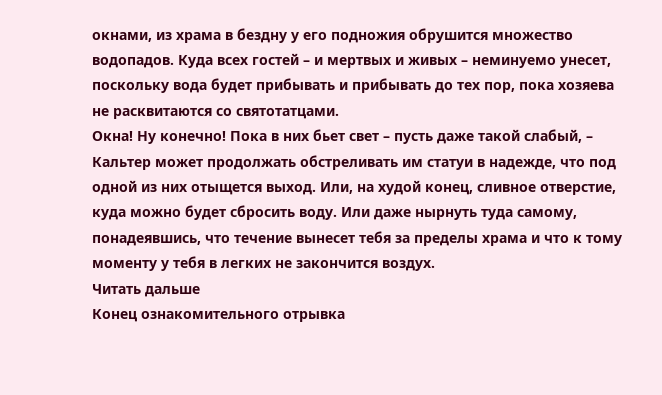окнами, из храма в бездну у его подножия обрушится множество водопадов. Куда всех гостей – и мертвых и живых – неминуемо унесет, поскольку вода будет прибывать и прибывать до тех пор, пока хозяева не расквитаются со святотатцами.
Окна! Ну конечно! Пока в них бьет свет – пусть даже такой слабый, – Кальтер может продолжать обстреливать им статуи в надежде, что под одной из них отыщется выход. Или, на худой конец, сливное отверстие, куда можно будет сбросить воду. Или даже нырнуть туда самому, понадеявшись, что течение вынесет тебя за пределы храма и что к тому моменту у тебя в легких не закончится воздух.
Читать дальше
Конец ознакомительного отрывка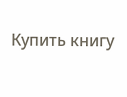Купить книгу